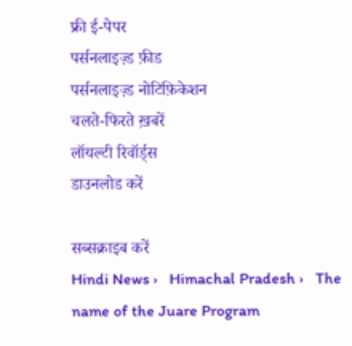फ्री ई-पेपर
पर्सनलाइज़्ड फ़ीड
पर्सनलाइज़्ड नोटिफ़िकेशन
चलते-फिरते ख़बरें
लॉयल्टी रिवॉर्ड्स
डाउनलोड करें

सब्सक्राइब करें
Hindi News ›   Himachal Pradesh ›   The name of the Juare Program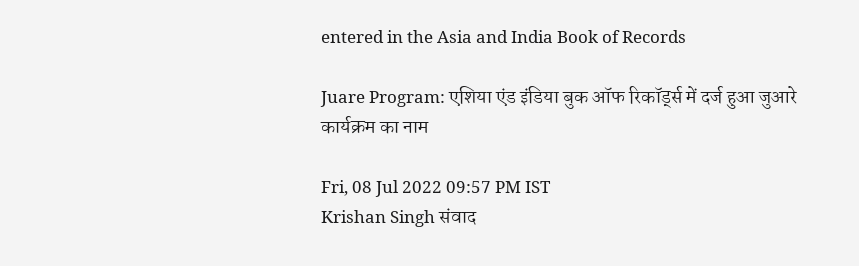entered in the Asia and India Book of Records

Juare Program: एशिया एंड इंडिया बुक ऑफ रिकॉर्ड्स में दर्ज हुआ जुआरे कार्यक्रम का नाम

Fri, 08 Jul 2022 09:57 PM IST
Krishan Singh संवाद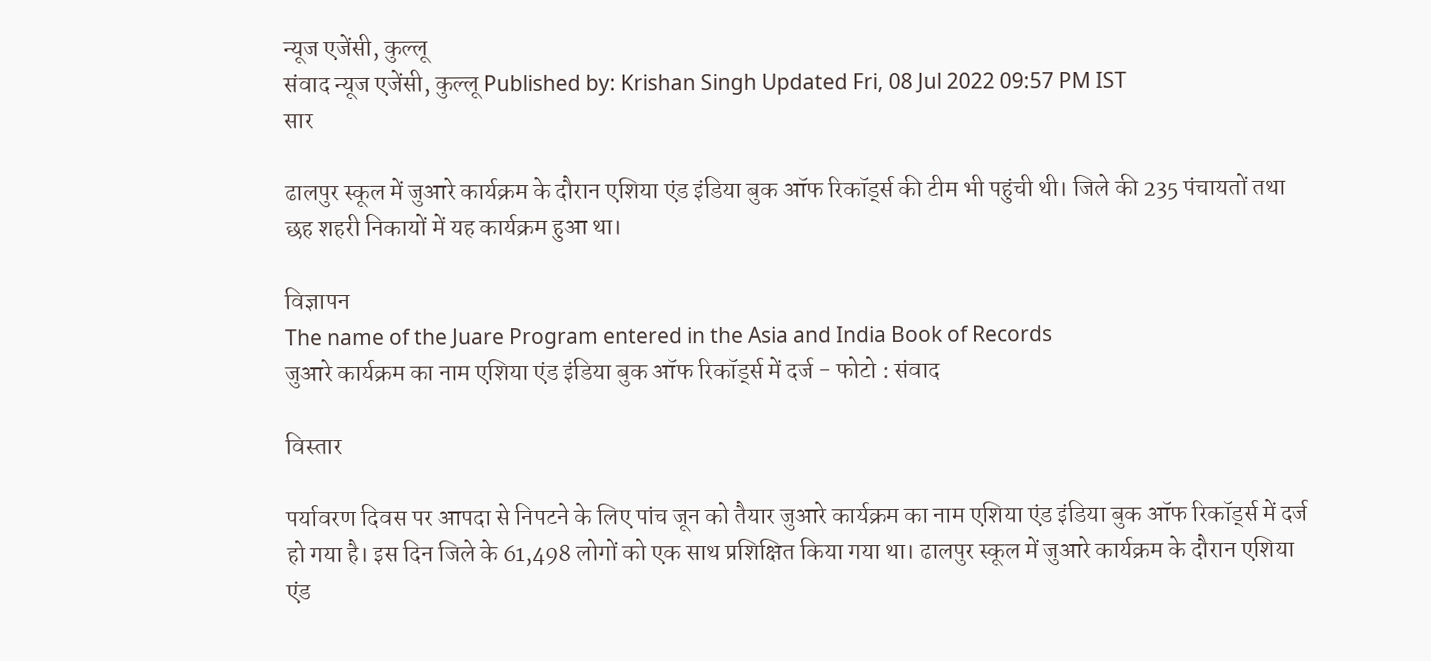न्यूज एजेंसी, कुल्लू
संवाद न्यूज एजेंसी, कुल्लू Published by: Krishan Singh Updated Fri, 08 Jul 2022 09:57 PM IST
सार

ढालपुर स्कूल में जुआरे कार्यक्रम के दौरान एशिया एंड इंडिया बुक ऑफ रिकॉर्ड्स की टीम भी पहुंची थी। जिले की 235 पंचायतों तथा छह शहरी निकायों में यह कार्यक्रम हुआ था।

विज्ञापन
The name of the Juare Program entered in the Asia and India Book of Records
जुआरे कार्यक्रम का नाम एशिया एंड इंडिया बुक ऑफ रिकॉर्ड्स में दर्ज - फोटो : संवाद

विस्तार

पर्यावरण दिवस पर आपदा से निपटने के लिए पांच जून को तैयार जुआरे कार्यक्रम का नाम एशिया एंड इंडिया बुक ऑफ रिकॉर्ड्स में दर्ज हो गया है। इस दिन जिले के 61,498 लोगों को एक साथ प्रशिक्षित किया गया था। ढालपुर स्कूल में जुआरे कार्यक्रम के दौरान एशिया एंड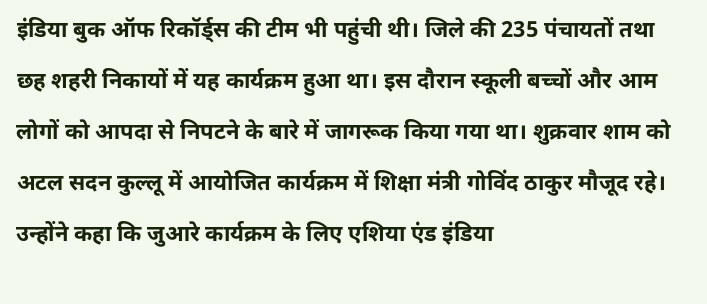इंडिया बुक ऑफ रिकॉर्ड्स की टीम भी पहुंची थी। जिले की 235 पंचायतों तथा छह शहरी निकायों में यह कार्यक्रम हुआ था। इस दौरान स्कूली बच्चों और आम लोगों को आपदा से निपटने के बारे में जागरूक किया गया था। शुक्रवार शाम को अटल सदन कुल्लू में आयोजित कार्यक्रम में शिक्षा मंत्री गोविंद ठाकुर मौजूद रहे। उन्होंने कहा कि जुआरे कार्यक्रम के लिए एशिया एंड इंडिया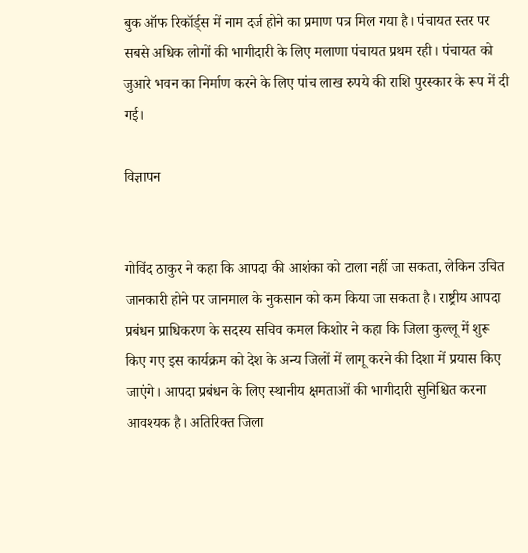बुक ऑफ रिकॉर्ड्स में नाम दर्ज होने का प्रमाण पत्र मिल गया है। पंचायत स्तर पर सबसे अधिक लोगों की भागीदारी के लिए मलाणा पंचायत प्रथम रही। पंचायत को जुआरे भवन का निर्माण करने के लिए पांच लाख रुपये की राशि पुरस्कार के रूप में दी गई।

विज्ञापन


गोविंद ठाकुर ने कहा कि आपदा की आशंका को टाला नहीं जा सकता, लेकिन उचित जानकारी होने पर जानमाल के नुकसान को कम किया जा सकता है। राष्ट्रीय आपदा प्रबंधन प्राधिकरण के सदस्य सचिव कमल किशोर ने कहा कि जिला कुल्लू में शुरू किए गए इस कार्यक्रम को देश के अन्य जिलों में लागू करने की दिशा में प्रयास किए जाएंगे। आपदा प्रबंधन के लिए स्थानीय क्षमताओं की भागीदारी सुनिश्चित करना आवश्यक है। अतिरिक्त जिला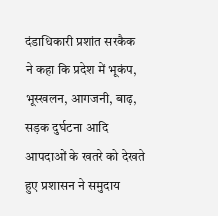दंडाधिकारी प्रशांत सरकैक ने कहा कि प्रदेश में भूकंप, भूस्खलन, आगजनी, बाढ़, सड़क दुर्घटना आदि आपदाओं के खतरे को देखते हुए प्रशासन ने समुदाय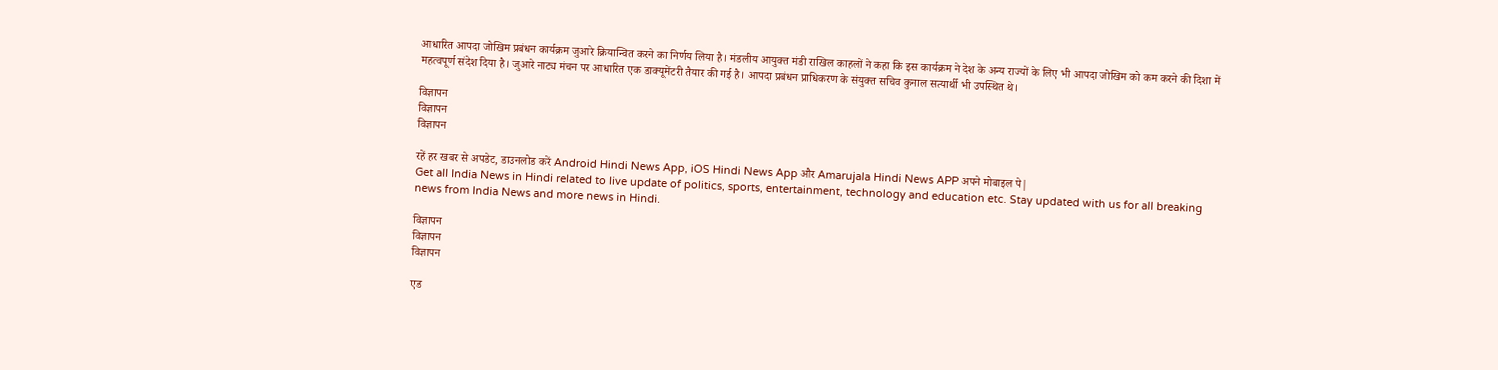आधारित आपदा जोखिम प्रबंधन कार्यक्रम जुआरे क्रियान्वित करने का निर्णय लिया है। मंडलीय आयुक्त मंडी राखिल काहलों ने कहा कि इस कार्यक्रम ने देश के अन्य राज्यों के लिए भी आपदा जोखिम को कम करने की दिशा में महत्वपूर्ण संदेश दिया है। जुआरे नाट्य मंचन पर आधारित एक डाक्यूमेंटरी तैयार की गई है। आपदा प्रबंधन प्राधिकरण के संयुक्त सचिव कुनाल सत्यार्थी भी उपस्थित थे।

विज्ञापन
विज्ञापन
विज्ञापन

रहें हर खबर से अपडेट, डाउनलोड करें Android Hindi News App, iOS Hindi News App और Amarujala Hindi News APP अपने मोबाइल पे|
Get all India News in Hindi related to live update of politics, sports, entertainment, technology and education etc. Stay updated with us for all breaking news from India News and more news in Hindi.

विज्ञापन
विज्ञापन
विज्ञापन

एड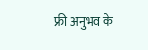फ्री अनुभव के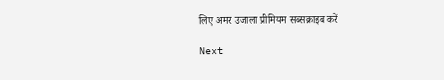लिए अमर उजाला प्रीमियम सब्सक्राइब करें

Next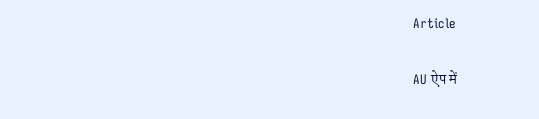Article

AU ऐप में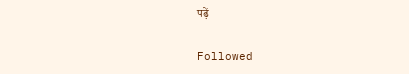पढ़ें

Followed